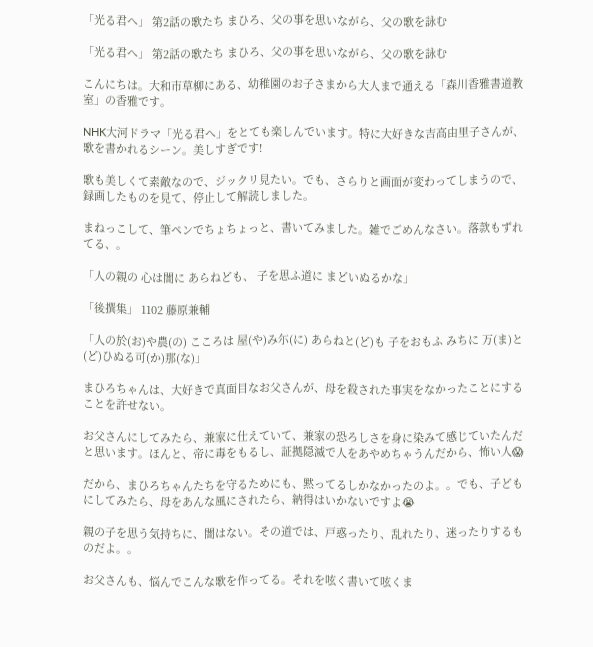「光る君へ」 第2話の歌たち まひろ、父の事を思いながら、父の歌を詠む

「光る君へ」 第2話の歌たち まひろ、父の事を思いながら、父の歌を詠む

こんにちは。大和市草柳にある、幼稚園のお子さまから大人まで通える「森川香雅書道教室」の香雅です。

NHK大河ドラマ「光る君へ」をとても楽しんでいます。特に大好きな吉高由里子さんが、歌を書かれるシーン。美しすぎです!

歌も美しくて素敵なので、ジックリ見たい。でも、さらりと画面が変わってしまうので、録画したものを見て、停止して解読しました。

まねっこして、筆ペンでちょちょっと、書いてみました。雑でごめんなさい。落款もずれてる、。

「人の親の 心は闇に あらねども、 子を思ふ道に まどいぬるかな」

「後撰集」 1102 藤原兼輔

「人の於(お)や農(の) こころは 屋(や)み尓(に) あらねと(ど)も 子をおもふ みちに 万(ま)と(ど)ひぬる可(か)那(な)」

まひろちゃんは、大好きで真面目なお父さんが、母を殺された事実をなかったことにすることを許せない。

お父さんにしてみたら、兼家に仕えていて、兼家の恐ろしさを身に染みて感じていたんだと思います。ほんと、帝に毒をもるし、証拠隠滅で人をあやめちゃうんだから、怖い人😱

だから、まひろちゃんたちを守るためにも、黙ってるしかなかったのよ。。でも、子どもにしてみたら、母をあんな風にされたら、納得はいかないですよ😭

親の子を思う気持ちに、闇はない。その道では、戸惑ったり、乱れたり、迷ったりするものだよ。。

お父さんも、悩んでこんな歌を作ってる。それを呟く書いて呟くま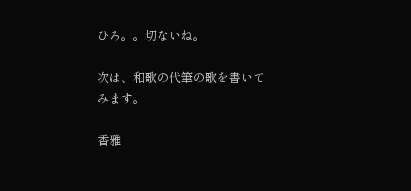ひろ。。切ないね。

次は、和歌の代筆の歌を書いてみます。

香雅